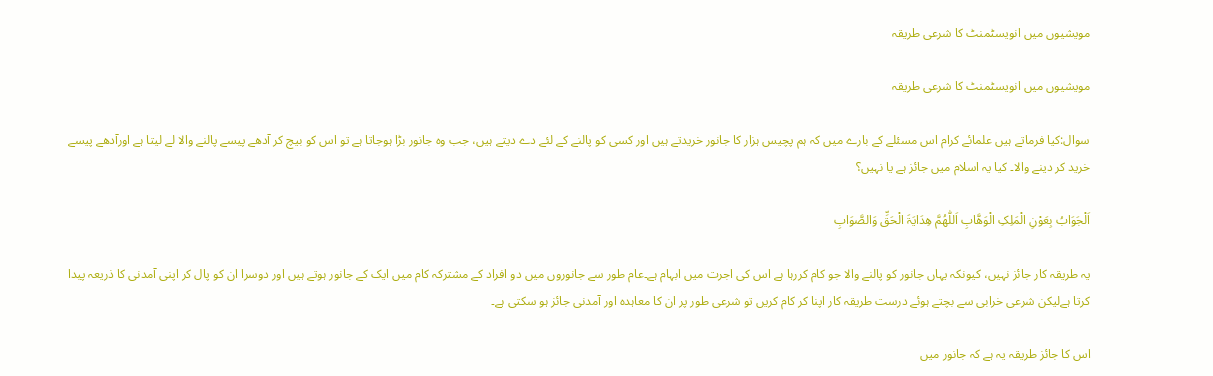مویشیوں میں انویسٹمنٹ کا شرعی طریقہ

مویشیوں میں انویسٹمنٹ کا شرعی طریقہ

سوال:کیا فرماتے ہیں علمائے کرام اس مسئلے کے بارے میں کہ ہم پچیس ہزار کا جانور خریدتے ہیں اور کسی کو پالنے کے لئے دے دیتے ہیں، جب وہ جانور بڑا ہوجاتا ہے تو اس کو بیچ کر آدھے پیسے پالنے والا لے لیتا ہے اورآدھے پیسے خرید کر دینے والا۔ کیا یہ اسلام میں جائز ہے یا نہیں؟

اَلْجَوَابُ بِعَوْنِ الْمَلِکِ الْوَھَّابِ اَللّٰھُمَّ ھِدَایَۃَ الْحَقِّ وَالصَّوَابِ

یہ طریقہ کار جائز نہیں، کیونکہ یہاں جانور کو پالنے والا جو کام کررہا ہے اس کی اجرت میں ابہام ہے۔عام طور سے جانوروں میں دو افراد کے مشترکہ کام میں ایک کے جانور ہوتے ہیں اور دوسرا ان کو پال کر اپنی آمدنی کا ذریعہ پیدا کرتا ہےلیکن شرعی خرابی سے بچتے ہوئے درست طریقہ کار اپنا کر کام کریں تو شرعی طور پر ان کا معاہدہ اور آمدنی جائز ہو سکتی ہے۔

اس کا جائز طریقہ یہ ہے کہ جانور میں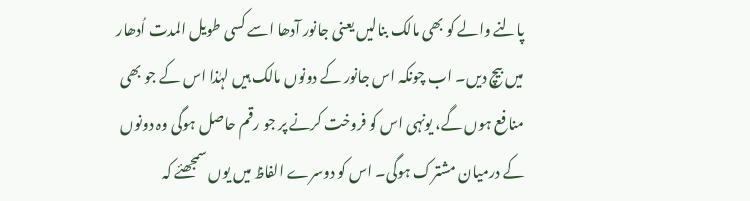پالنے والے کو بھی مالک بنالیں یعنی جانور آدھا اسے کسی طویل المدت اُدھار میں بیچ دیں۔ اب چونکہ اس جانور کے دونوں مالک ہیں لہٰذا اس کے جو بھی منافع ہوں گے، یونہی اس کو فروخت کرنے پر جو رقم حاصل ہوگی وہ دونوں کے درمیان مشترک ہوگی۔ اس کو دوسرے الفاظ میں یوں سمجھئے کہ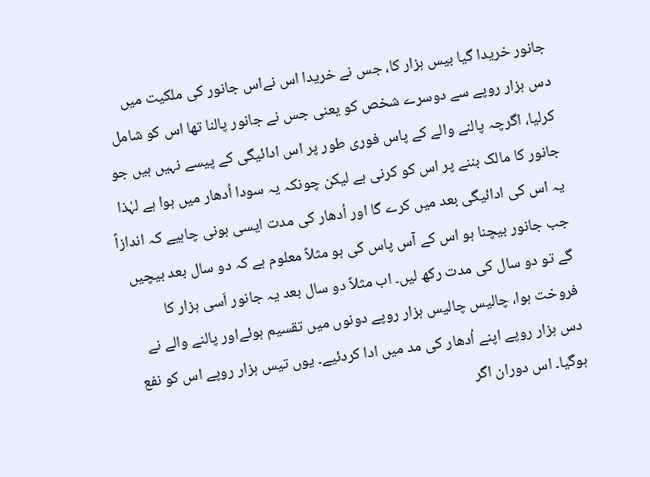جانور خریدا گیا بیس ہزار کا، جس نے خریدا اس نےاس جانور کی ملکیت میں دس ہزار روپے سے دوسرے شخص کو یعنی جس نے جانور پالنا تھا اس کو شامل کرلیا، اگرچہ پالنے والے کے پاس فوری طور پر اس ادائیگی کے پیسے نہیں ہیں جو جانور کا مالک بننے پر اس کو کرنی ہے لیکن چونکہ یہ سودا اُدھار میں ہوا ہے لہٰذا یہ اس کی ادائیگی بعد میں کرے گا اور اُدھار کی مدت ایسی ہونی چاہیے کہ اندازاً جب جانور بیچنا ہو اس کے آس پاس کی ہو مثلاً معلوم ہے کہ دو سال بعد بیچیں گے تو دو سال کی مدت رکھ لیں۔ اب مثلاً دو سال بعد یہ جانور اَسی ہزار کا فروخت ہوا، چالیس چالیس ہزار روپے دونوں میں تقسیم ہوئےاور پالنے والے نے دس ہزار روپے اپنے اُدھار کی مد میں ادا کردئیے۔ یوں تیس ہزار روپے اس کو نفع ہوگیا۔ اس دوران اگر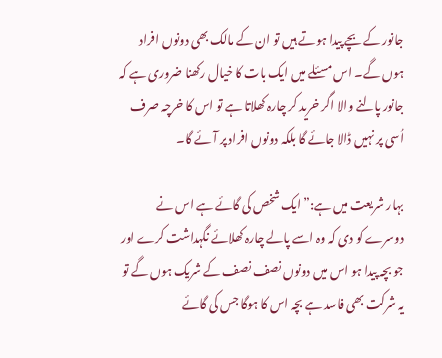جانور کے بچے پیدا ہوتے ہیں تو ان کے مالک بھی دونوں افراد ہوں گے۔ اس مسئلے میں ایک بات کا خیال رکھنا ضروری ہے کہ جانور پالنے والا اگر خرید کر چارہ کھلاتا ہے تو اس کا خرچہ صرف اُسی پر نہیں ڈالا جائے گا بلکہ دونوں افراد پر آئے گا۔

بہار شریعت میں ہے:”ایک شخص کی گائے ہے اس نے دوسرے کو دی کہ وہ اسے پالے چارہ کھلائے نگہداشت کرے اور جو بچہ پیدا ہو اس میں دونوں نصف نصف کے شریک ہوں گے تو یہ شرکت بھی فاسد ہے بچہ اس کا ہوگا جس کی گائے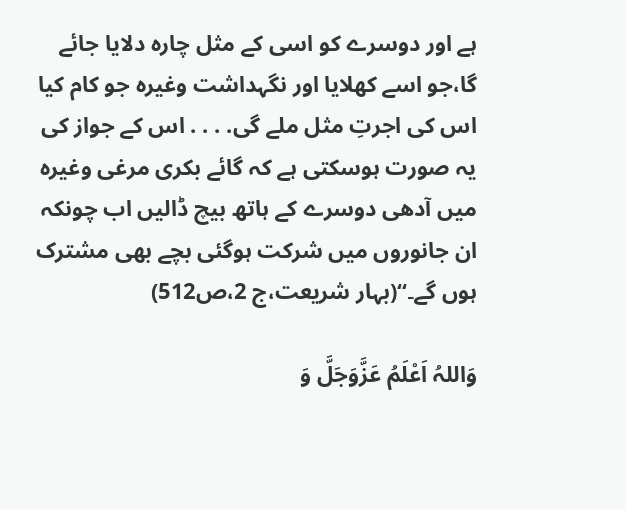ہے اور دوسرے کو اسی کے مثل چارہ دلایا جائے گا،جو اسے کھلایا اور نگہداشت وغیرہ جو کام کیا اس کی اجرتِ مثل ملے گی. . . . اس کے جواز کی یہ صورت ہوسکتی ہے کہ گائے بکری مرغی وغیرہ میں آدھی دوسرے کے ہاتھ بیچ ڈالیں اب چونکہ ان جانوروں میں شرکت ہوگئی بچے بھی مشترک ہوں گے۔“(بہار شریعت،ج 2،ص512)

وَاللہُ اَعْلَمُ عَزَّوَجَلَّ وَ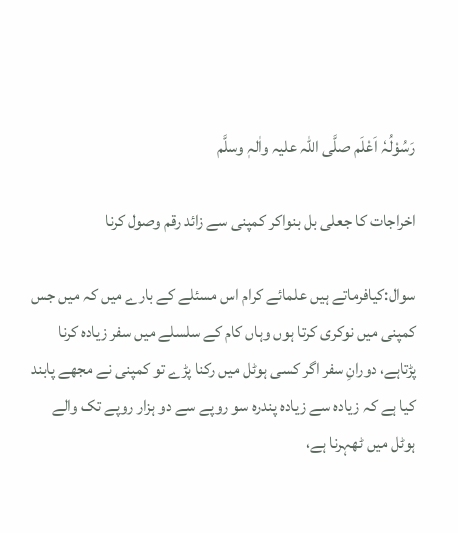رَسُوْلُہٗ اَعْلَم صلَّی اللہ علیہ واٰلہٖ وسلَّم

اخراجات کا جعلی بل بنواکر کمپنی سے زائد رقم وصول کرنا

سوال:کیافرماتے ہیں علمائے کرام اس مسئلے کے بارے میں کہ میں جس کمپنی میں نوکری کرتا ہوں وہاں کام کے سلسلے میں سفر زیادہ کرنا پڑتاہے، دورانِ سفر اگر کسی ہوٹل میں رکنا پڑے تو کمپنی نے مجھے پابند کیا ہے کہ زیادہ سے زیادہ پندرہ سو روپے سے دو ہزار روپے تک والے ہوٹل میں ٹھہرنا ہے،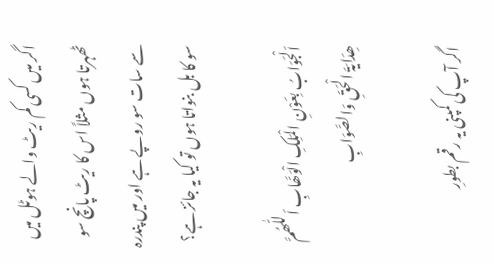اگر میں کسی کم ریٹ والے ہوٹل میں ٹھہرتا ہوں مثلاً اس کا ریٹ پانچ سو سے سات سو روپے ہے اور میں پندرہ سو کا بل بنواتا ہوں تو کیا یہ جائز ہے؟

اَلْجَوَابُ بِعَوْنِ الْمَلِکِ الْوَھَّابِ اَللّٰھُمَّ ھِدَایَۃَ الْحَقِّ وَالصَّوَابِ

اگر آپ کی کمپنی یہ رقم بطورِ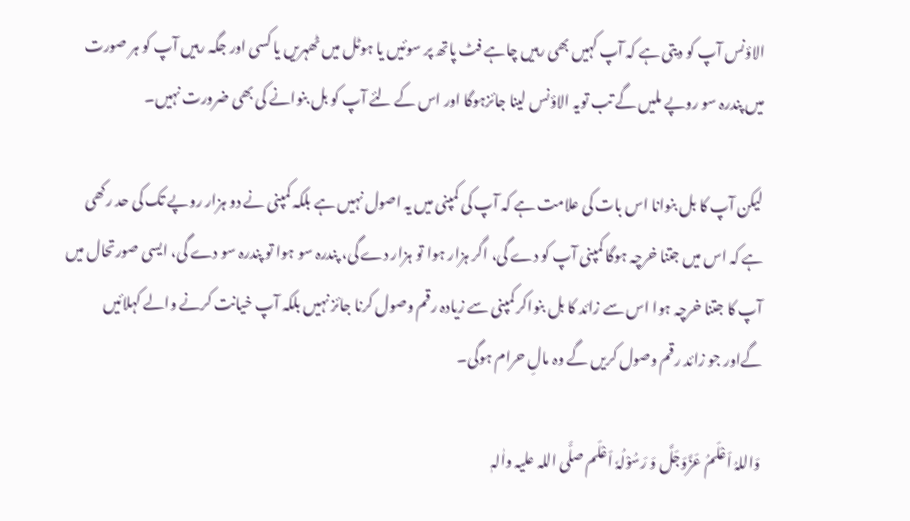الاؤنس آپ کو دیتی ہے کہ آپ کہیں بھی رہیں چاہے فٹ پاتھ پر سوئیں یا ہوٹل میں ٹھہریں یا کسی اور جگہ رہیں آپ کو ہر صورت میں پندرہ سو روپے ملیں گے تب تویہ الاؤنس لینا جائزہوگا اور اس کے لئے آپ کو بل بنوانے کی بھی ضرورت نہیں۔

لیکن آپ کا بل بنوانا اس بات کی علامت ہے کہ آپ کی کمپنی میں یہ اصول نہیں ہے بلکہ کمپنی نے دو ہزار روپے تک کی حد رکھی ہے کہ اس میں جتنا خرچہ ہوگا کمپنی آپ کو دے گی، اگر ہزار ہوا تو ہزار دے گی، پندرہ سو ہوا تو پندرہ سو دے گی، ایسی صورتحال میں آپ کا جتنا خرچہ ہوا اس سے زائد کا بل بنواکر کمپنی سے زیادہ رقم وصول کرنا جائز نہیں بلکہ آپ خیانت کرنے والے کہلائیں گےاور جو زائد رقم وصول کریں گے وہ مالِ حرام ہوگی۔

وَاللہُ اَعْلَمُ عَزَّوَجَلَّ وَ رَسُوْلُہٗ اَعْلَم صلَّی اللہ علیہ واٰلہٖ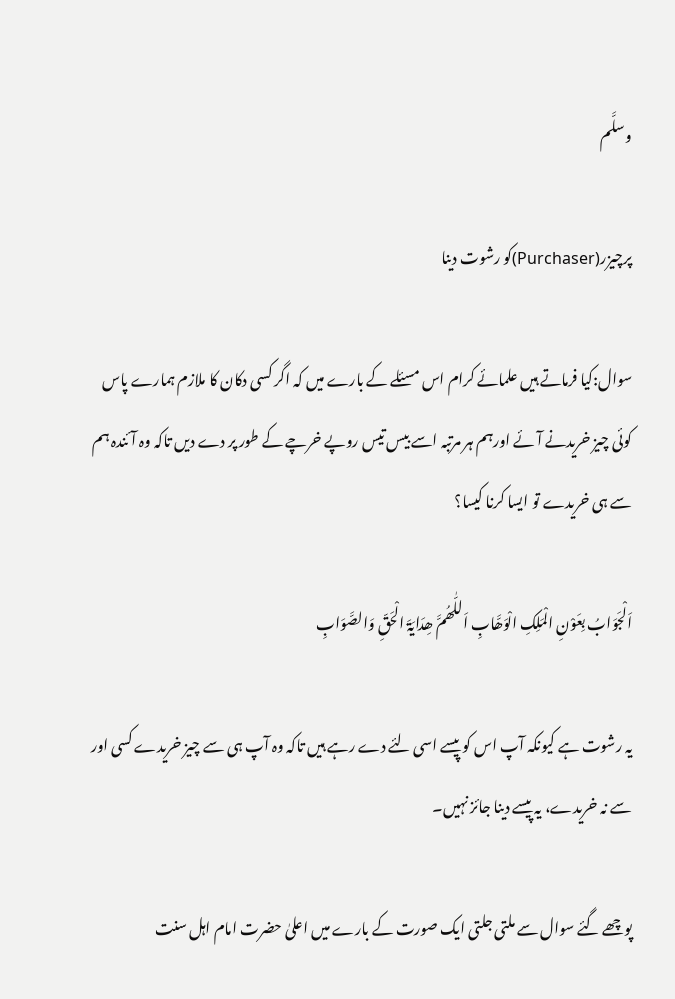وسلَّم

پرچیزر(Purchaser)کو رشوت دینا

سوال:کیا فرماتے ہیں علمائے کرام اس مسئلے کے بارے میں کہ اگر کسی دکان کا ملازم ہمارے پاس کوئی چیز خریدنے آئے اورہم ہر مرتبہ اسے بیس تیس روپے خرچے کے طور پر دے دیں تاکہ وہ آئندہ ہم سے ہی خریدے تو ایسا کرنا کیسا؟

اَلْجَوَابُ بِعَوْنِ الْمَلِکِ الْوَھَّابِ اَللّٰھُمَّ ھِدَایَۃَ الْحَقِّ وَالصَّوَابِ

یہ رشوت ہے کیونکہ آپ اس کو پیسے اسی لئے دے رہے ہیں تاکہ وہ آپ ہی سے چیز خریدے کسی اور سے نہ خریدے، یہ پیسے دینا جائز نہیں۔

پوچھے گئے سوال سے ملتی جلتی ایک صورت کے بارے میں اعلیٰ حضرت امام اہل سنت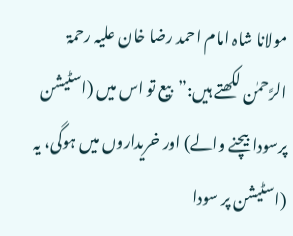مولانا شاہ امام احمد رضا خان علیہ رحمۃ الرَّحمٰن لکھتے ہیں:”بیع تو اس میں (اسٹیشن پرسودا بیچنے والے) اور خریداروں میں ہوگی، یہ (اسٹیشن پر سودا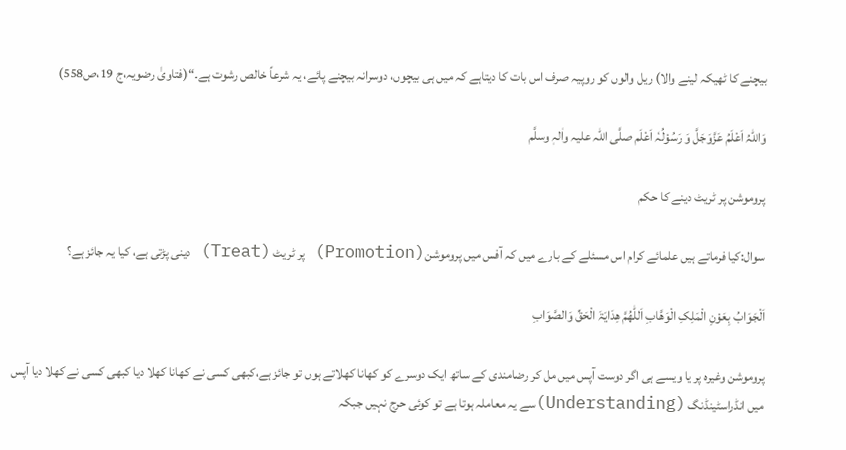بیچنے کا ٹھیکہ لینے والا) ریل والوں کو روپیہ صرف اس بات کا دیتاہے کہ میں ہی بیچوں، دوسرانہ بیچنے پائے، یہ شرعاً خالص رشوت ہے۔“(فتاویٰ رضویہ،ج 19،ص558)

وَاللہُ اَعْلَمُ عَزَّوَجَلَّ وَ رَسُوْلُہٗ اَعْلَم صلَّی اللہ علیہ واٰلہٖ وسلَّم

پروموشن پر ٹریٹ دینے کا حکم

سوال:کیا فرماتے ہیں علمائے کرام اس مسئلے کے بارے میں کہ آفس میں پروموشن(Promotion) پر ٹریٹ (Treat) دینی پڑتی ہے، کیا یہ جائز ہے؟

اَلْجَوَابُ بِعَوْنِ الْمَلِکِ الْوَھَّابِ اَللّٰھُمَّ ھِدَایَۃَ الْحَقِّ وَالصَّوَابِ

پروموشن وغیرہ پر یا ویسے ہی اگر دوست آپس میں مل کر رضامندی کے ساتھ ایک دوسرے کو کھانا کھلاتے ہوں تو جائز ہے،کبھی کسی نے کھانا کھلا دیا کبھی کسی نے کھلا دیا آپس میں انڈراسٹینڈنگ (Understanding)سے یہ معاملہ ہوتا ہے تو کوئی حرج نہیں جبکہ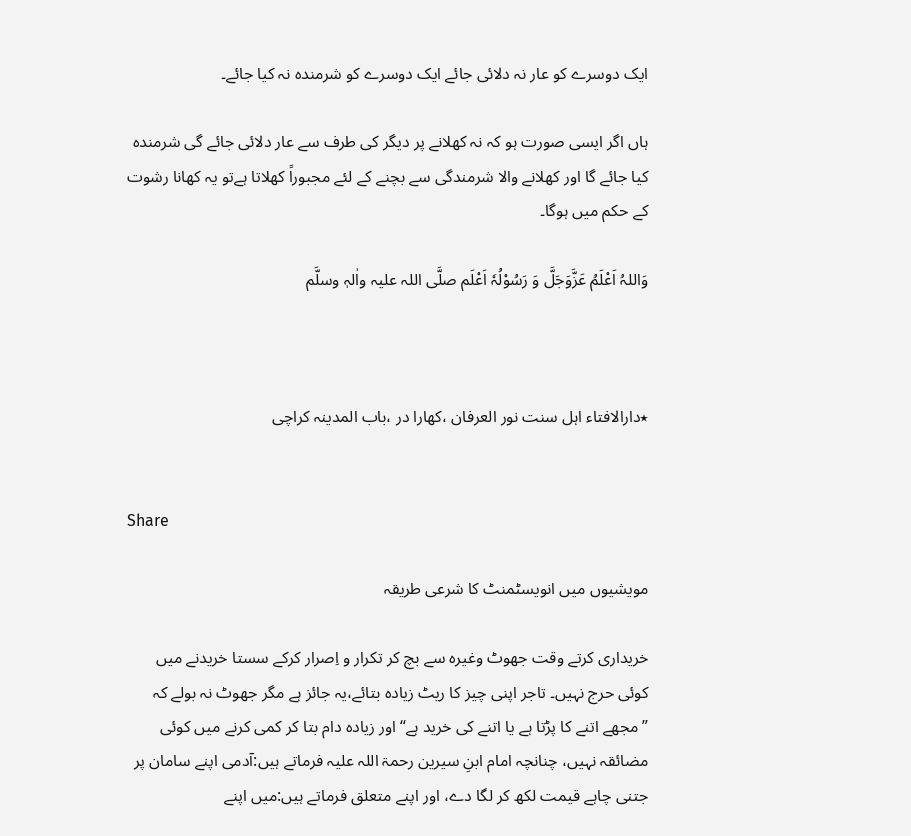ایک دوسرے کو عار نہ دلائی جائے ایک دوسرے کو شرمندہ نہ کیا جائے۔

ہاں اگر ایسی صورت ہو کہ نہ کھلانے پر دیگر کی طرف سے عار دلائی جائے گی شرمندہ کیا جائے گا اور کھلانے والا شرمندگی سے بچنے کے لئے مجبوراً کھلاتا ہےتو یہ کھانا رشوت کے حکم میں ہوگا۔

وَاللہُ اَعْلَمُ عَزَّوَجَلَّ وَ رَسُوْلُہٗ اَعْلَم صلَّی اللہ علیہ واٰلہٖ وسلَّم



٭دارالافتاء اہل سنت نور العرفان ،کھارا در ،باب المدینہ کراچی


Share

مویشیوں میں انویسٹمنٹ کا شرعی طریقہ

خریداری کرتے وقت جھوٹ وغیرہ سے بچ کر تکرار و اِصرار کرکے سستا خریدنے میں کوئی حرج نہیں۔ تاجر اپنی چیز کا ریٹ زیادہ بتائے،یہ جائز ہے مگر جھوٹ نہ بولے کہ ”مجھے اتنے کا پڑتا ہے یا اتنے کی خرید ہے“ اور زیادہ دام بتا کر کمی کرنے میں کوئی مضائقہ نہیں، چنانچہ امام ابنِ سیرین رحمۃ اللہ علیہ فرماتے ہیں:آدمی اپنے سامان پر جتنی چاہے قیمت لکھ کر لگا دے، اور اپنے متعلق فرماتے ہیں:میں اپنے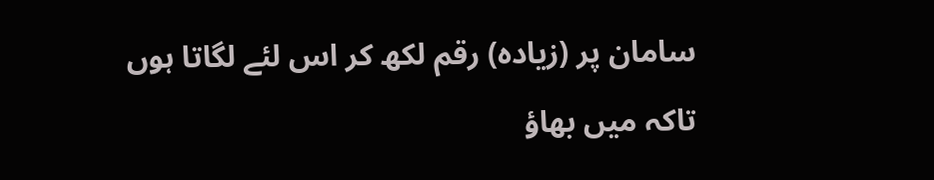سامان پر (زیادہ) رقم لکھ کر اس لئے لگاتا ہوں تاکہ میں بھاؤ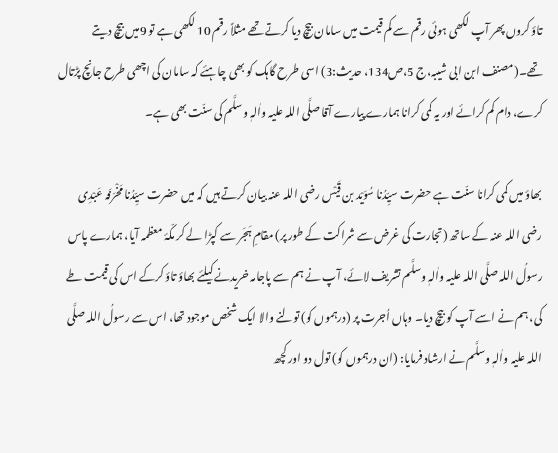تاؤ کروں پھر آپ لکھی ہوئی رقم سے کم قیمت میں سامان بیچ دیا کرتے تھے مثلاً رقم 10 لکھی ہے تو 9میں بیچ دیتے تھے۔(مصنف ابن ابی شیبہ،ج 5،ص134، حدیث:3) اسی طرح گاہک کو بھی چاہئے کہ سامان کی اچھی طرح جانچ پڑتال کرے، دام کم کرائے اور یہ کمی کرانا ہمارے پیارے آقا صلَّی اللہ علیہ واٰلہٖ وسلَّم کی سنّت بھی ہے۔

بھاؤ میں کمی کرانا سنّت ہے حضرت سیِّدُنا سُوَیْد بن قَیْس رضی اللہ عنہ بیان کرتے ہیں کہ میں حضرت سیِّدُنا مَخْرَفَہ عَبْدِی رضی اللہ عنہ کے ساتھ (تجارت کی غرض سے شراکت کے طور پر) مقامِ ہَجَر سے کپڑا لے کر مکّۂ معظمہ آیا، ہمارے پاس رسولُ اللہ صلَّی اللہ علیہ واٰلہٖ وسلَّم تشریف لائے، آپ نے ہم سے پاجامہ خریدنے کیلئے بھاؤ تاؤ کرکے اس کی قیمت طے کی، ہم نے اسے آپ کو بیچ دیا۔ وہاں اُجرت پر (درہموں کو) تولنے والا ایک شخص موجود تھا، اس سے رسولُ اللہ صلَّی اللہ علیہ واٰلہٖ وسلَّم نے ارشاد فرمایا: (ان درہموں کو) تول دو اور کچھ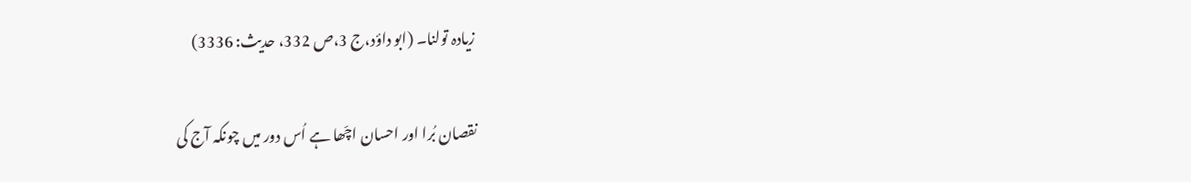زیادہ تولنا۔ (ابو داؤد،ج 3،ص 332، حديث: 3336)

نقصان بُرا اور احسان اچّھا ہے اُس دور میں چونکہ آج کی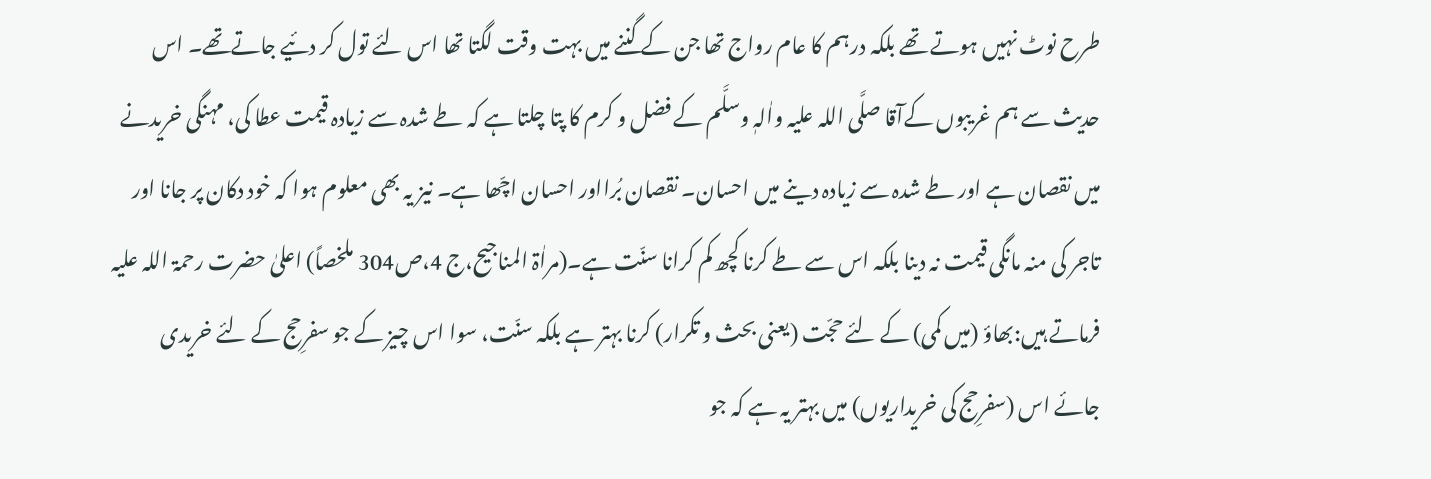طرح نوٹ نہیں ہوتے تھے بلکہ درہم کا عام رواج تھا جن کے گننے میں بہت وقت لگتا تھا اس لئے تول کر دئیے جاتےتھے۔ اس حدیث سے ہم غریبوں کےآقا صلَّی اللہ علیہ واٰلہٖ وسلَّم کے فضل و کرم کا پتا چلتا ہے کہ طے شدہ سے زیادہ قیمت عطا کی، مہنگی خریدنے میں نقصان ہے اور طے شدہ سے زیادہ دینے میں احسان۔ نقصان بُرااور احسان اچّھا ہے۔ نیز یہ بھی معلوم ہوا کہ خود دکان پر جانا اور تاجر کی منہ مانگی قیمت نہ دینا بلکہ اس سے طے کرنا کچھ کم کرانا سنّت ہے۔(مراٰۃ المناجیح،ج 4،ص304 ملخصاً) اعلیٰ حضرت رحمۃ اللہ علیہ فرماتے ہیں:بھاؤ (میں کمی) کے لئے حجّت (یعنی بحث و تکرار) کرنا بہتر ہے بلکہ سنّت، سوا اس چیز کے جو سفرِحج کے لئے خریدی جائے اس (سفرِحج کی خریداریوں) میں بہتر یہ ہے کہ جو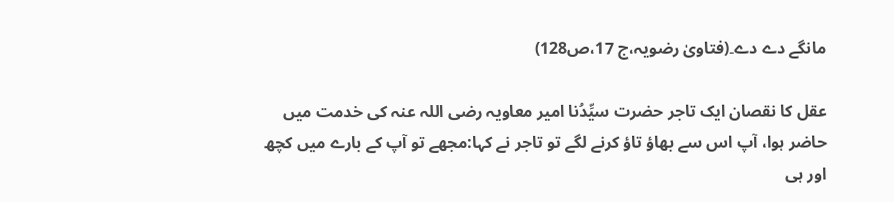مانگے دے دے۔(فتاویٰ رضویہ،ج 17،ص128)

عقل کا نقصان ایک تاجر حضرت سیِّدُنا امیر معاویہ رضی اللہ عنہ کی خدمت میں حاضر ہوا، آپ اس سے بھاؤ تاؤ کرنے لگے تو تاجر نے کہا:مجھے تو آپ کے بارے میں کچھ اور ہی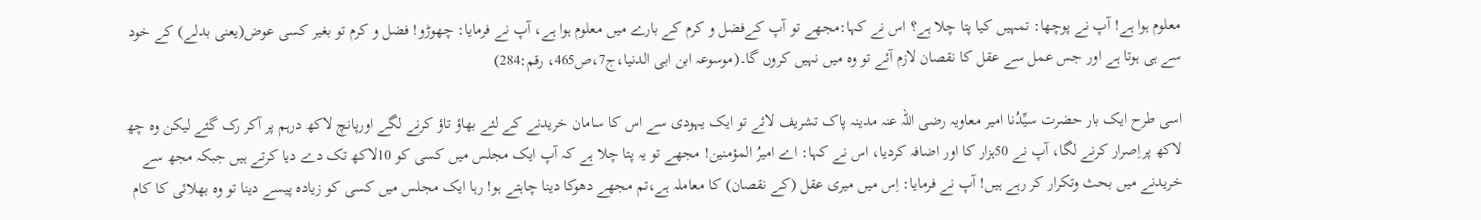معلوم ہوا ہے! آپ نے پوچھا: تمہیں کیا پتا چلا ہے؟ اس نے کہا:مجھے تو آپ کےفضل و کرم کے بارے میں معلوم ہوا ہے، آپ نے فرمایا: چھوڑو! فضل و کرم تو بغیر کسی عوض(یعنی بدلے) کے خود سے ہی ہوتا ہے اور جس عمل سے عقل کا نقصان لازم آئے تو وہ میں نہیں کروں گا۔(موسوعہ ابن ابی الدنیا،ج7،ص465، رقم:284)

اسی طرح ایک بار حضرت سیِّدُنا امیر معاویہ رضی اللہ عنہ مدینہ پاک تشریف لائے تو ایک یہودی سے اس کا سامان خریدنے کے لئے بھاؤ تاؤ کرنے لگے اورپانچ لاکھ درہم پر آکر رک گئے لیکن وہ چھ لاکھ پراِصرار کرنے لگا، آپ نے 50ہزار کا اور اضافہ کردیا، اس نے کہا: اے امیرُ المؤمنین! مجھے تو یہ پتا چلا ہے کہ آپ ایک مجلس میں کسی کو 10لاکھ تک دے دیا کرتے ہیں جبکہ مجھ سے خریدنے میں بحث وتکرار کر رہے ہیں! آپ نے فرمایا: اِس میں میری عقل (کے نقصان) کا معاملہ ہے،تم مجھے دھوکا دینا چاہتے ہو! رہا ایک مجلس میں کسی کو زیادہ پیسے دینا تو وہ بھلائی کا کام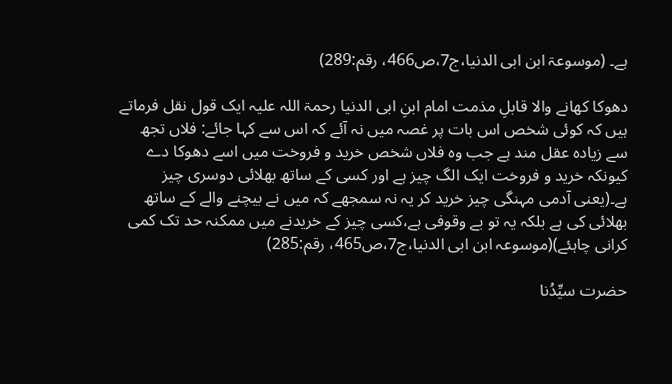ہے۔ (موسوعۃ ابن ابی الدنیا،ج7،ص466، رقم:289)

دھوکا کھانے والا قابلِ مذمت امام ابنِ ابی الدنیا رحمۃ اللہ علیہ ایک قول نقل فرماتے ہیں کہ کوئی شخص اس بات پر غصہ میں نہ آئے کہ اس سے کہا جائے: فلاں تجھ سے زیادہ عقل مند ہے جب وہ فلاں شخص خرید و فروخت میں اسے دھوکا دے کیونکہ خرید و فروخت ایک الگ چیز ہے اور کسی کے ساتھ بھلائی دوسری چیز ہے۔(یعنی آدمی مہنگی چیز خرید کر یہ نہ سمجھے کہ میں نے بیچنے والے کے ساتھ بھلائی کی ہے بلکہ یہ تو بے وقوفی ہے،کسی چیز کے خریدنے میں ممکنہ حد تک کمی کرانی چاہئے)(موسوعہ ابن ابی الدنیا،ج7،ص465، رقم:285)

حضرت سیِّدُنا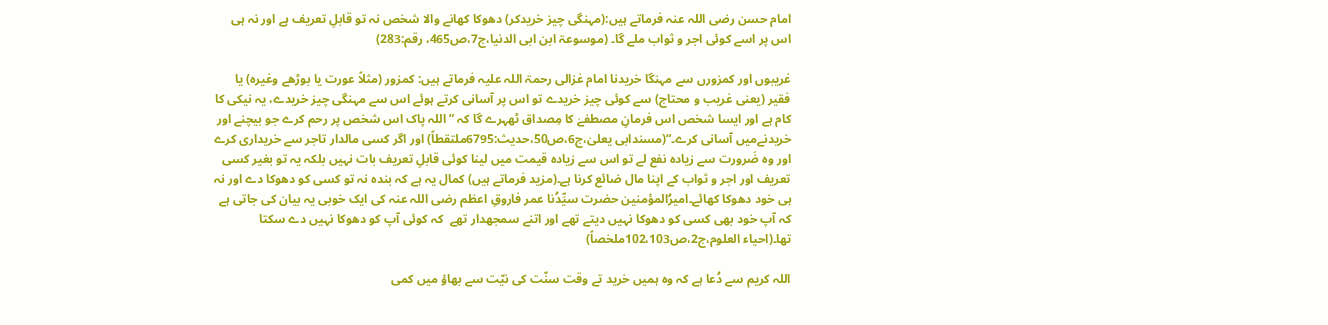امام حسن رضی اللہ عنہ فرماتے ہیں:(مہنگی چیز خریدکر) دھوکا کھانے والا شخص نہ تو قابلِ تعریف ہے اور نہ ہی اس پر اسے کوئی اجر و ثواب ملے گا۔ (موسوعۃ ابن ابی الدنیا،ج7،ص465، رقم:283)

غریبوں اور کمزورں سے مہنگا خریدنا امام غزالی رحمۃ اللہ علیہ فرماتے ہیں: کمزور (مثلاً عورت یا بوڑھے وغیرہ) یا فقیر (یعنی غریب و محتاج) سے کوئی چیز خریدے تو اس پر آسانی کرتے ہوئے اس سے مہنگی چیز خریدے، یہ نیکی کا کام ہے اور ایسا شخص اس فرمانِ مصطفےٰ کا مِصداق ٹھہرے گا کہ ”اللہ پاک اس شخص پر رحم کرے جو بیچنے اور خریدنےمیں آسانی کرے۔“(مسندابی يعلیٰ،ج6،ص50،حديث:6795ملتقطاً) اور اگر کسی مالدار تاجر سے خریداری کرے اور وہ ضَرورت سے زیادہ نفع لے تو اس سے زیادہ قیمت میں لینا کوئی قابلِ تعریف بات نہیں بلکہ یہ تو بغیر کسی تعریف اور اجر و ثواب کے اپنا مال ضائع کرنا ہے۔(مزید فرماتے ہیں) کمال یہ ہے کہ بندہ نہ تو کسی کو دھوکا دے اور نہ ہی خود دھوکا کھائے۔امیرُالمؤمنین حضرت سیِّدُنا عمر فاروقِ اعظم رضی اللہ عنہ کی ایک خوبی یہ بیان کی جاتی ہے کہ آپ خود بھی کسی کو دھوکا نہیں دیتے تھے اور اتنے سمجھدار تھے  کہ کوئی آپ کو دھوکا نہیں دے سکتا تھا۔(احیاء العلوم،ج2،ص102،103ملخصاً)

اللہ کریم سے دُعا ہے کہ وہ ہمیں خرید تے وقت سنّت کی نیّت سے بھاؤ میں کمی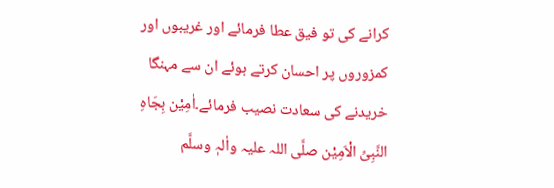کرانے کی تو فیق عطا فرمائے اور غریبوں اور کمزوروں پر احسان کرتے ہوئے ان سے مہنگا خریدنے کی سعادت نصیب فرمائے۔اٰمِیْن بِجَاہِ النَّبِیِّ الْاَمِیْن صلَّی اللہ علیہ واٰلہٖ وسلَّم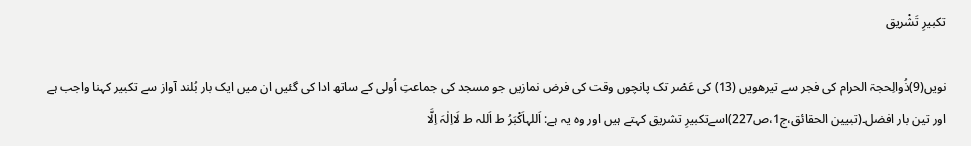تکبیرِ تَشْریق

نویں(9)ذُوالِحجۃ الحرام کی فجر سے تیرھویں (13) کی عَصْر تک پانچوں وقت کی فرض نمازیں جو مسجد کی جماعتِ اُولی کے ساتھ ادا کی گئیں ان میں ایک بار بُلند آواز سے تکبیر کہنا واجب ہے اور تین بار افضل۔(تبیین الحقائق،ج1،ص227)اسےتکبیرِ تشریق کہتے ہیں اور وہ یہ ہے: اَللہاَکْبَرُ ط اَللہ ط لَااِلٰہَ اِلَّا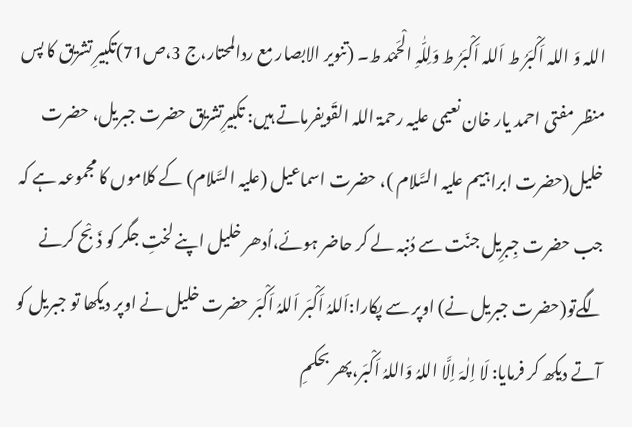اللہ وَ اللہ اَکْبَرُ ط اَللہ اَکْبَرُ ط وَلِلّٰہِ الْحَمْد ط۔ (تنویر الابصار مع ردالمحتار،ج 3،ص71)تکبیرِ تشریق کا پس منظر مفتی احمد یار خان نعیمی علیہ رحمۃ اللہ القَویفرماتے ہیں: تکبیرِتشریق حضرت جبریل، حضرت خلیل(حضرت ابراہیم علیہ السَّلام )، حضرت اسماعیل (علیہ السَّلام) کے کلاموں کا مجموعہ ہے کہ جب حضرت جِبرِیل جنّت سے دُنبہ لے کر حاضر ہوئے،اُدھر خلیل اپنے لختِ جگر کو ذَبْح کرنے لگےتو(حضرت جبریل نے) اوپر سے پکارا:اَللہُ اَکْبَر اَللہُ اَکْبَر حضرت خلیل نے اوپر دیکھا تو جبریل کو آتے دیکھ کر فرمایا: لَا اِلٰہَ اِلَّا اللہُ وَاللہُ اَکْبَر،پھر بحکمِ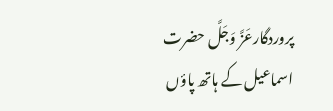پروردگارعَزَّ وَجَلَّ حضرت اسماعیل کے ہاتھ پاؤں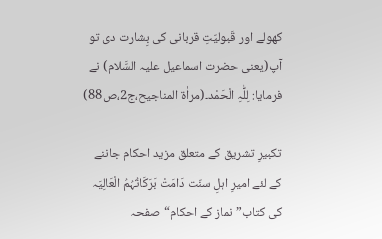کھولے اور قَبولیّتِ قربانی کی بِشارت دی تو آپ(یعنی حضرت اسماعیل علیہ السَّلام) نے فرمایا: لِلّٰہِ الْحَمْد۔(مراٰۃ المناجیح،ج2،ص88)

تکبیرِ تشریق کے متعلق مزید احکام جاننے کے لئے امیرِ اہلِ سنّت دَامَتْ بَرَکَاتُہُمُ الْعَالِیَہ کی کتاب”نماز کے احکام“صفحہ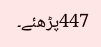447پڑھئے۔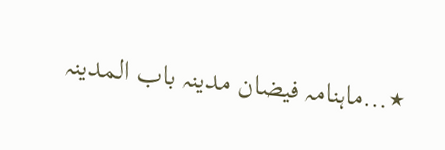٭…ماہنامہ فیضان مدینہ باب المدینہ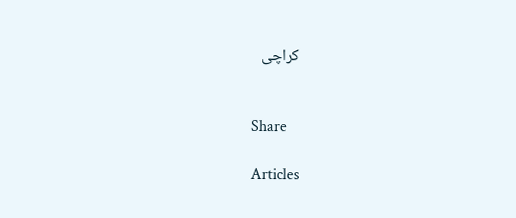کراچی


Share

Articles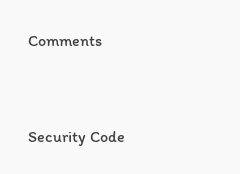Comments


Security Code